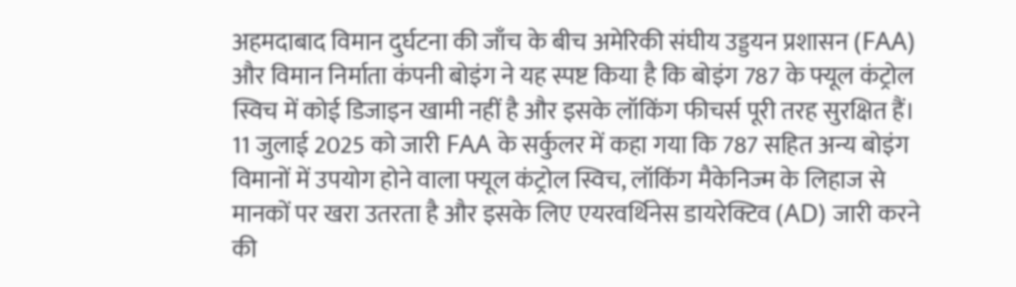अहमदाबाद विमान दुर्घटना की जाँच के बीच अमेरिकी संघीय उड्डयन प्रशासन (FAA) और विमान निर्माता कंपनी बोइंग ने यह स्पष्ट किया है कि बोइंग 787 के फ्यूल कंट्रोल स्विच में कोई डिजाइन खामी नहीं है और इसके लॉकिंग फीचर्स पूरी तरह सुरक्षित हैं। 11 जुलाई 2025 को जारी FAA के सर्कुलर में कहा गया कि 787 सहित अन्य बोइंग विमानों में उपयोग होने वाला फ्यूल कंट्रोल स्विच, लॉकिंग मैकेनिज्म के लिहाज से मानकों पर खरा उतरता है और इसके लिए एयरवर्थिनेस डायरेक्टिव (AD) जारी करने की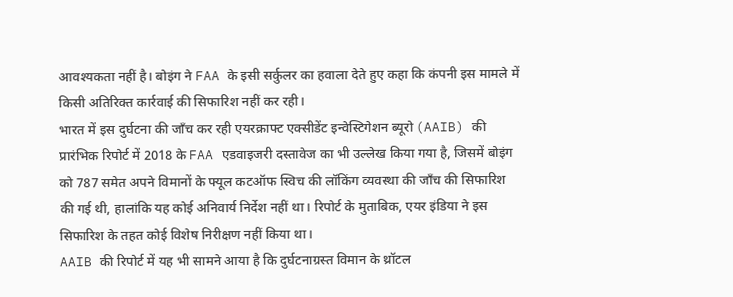आवश्यकता नहीं है। बोइंग ने FAA के इसी सर्कुलर का हवाला देते हुए कहा कि कंपनी इस मामले में किसी अतिरिक्त कार्रवाई की सिफारिश नहीं कर रही।
भारत में इस दुर्घटना की जाँच कर रही एयरक्राफ्ट एक्सीडेंट इन्वेस्टिगेशन ब्यूरो (AAIB) की प्रारंभिक रिपोर्ट में 2018 के FAA एडवाइजरी दस्तावेज का भी उल्लेख किया गया है, जिसमें बोइंग को 787 समेत अपने विमानों के फ्यूल कटऑफ स्विच की लॉकिंग व्यवस्था की जाँच की सिफारिश की गई थी, हालांकि यह कोई अनिवार्य निर्देश नहीं था। रिपोर्ट के मुताबिक, एयर इंडिया ने इस सिफारिश के तहत कोई विशेष निरीक्षण नहीं किया था।
AAIB की रिपोर्ट में यह भी सामने आया है कि दुर्घटनाग्रस्त विमान के थ्रॉटल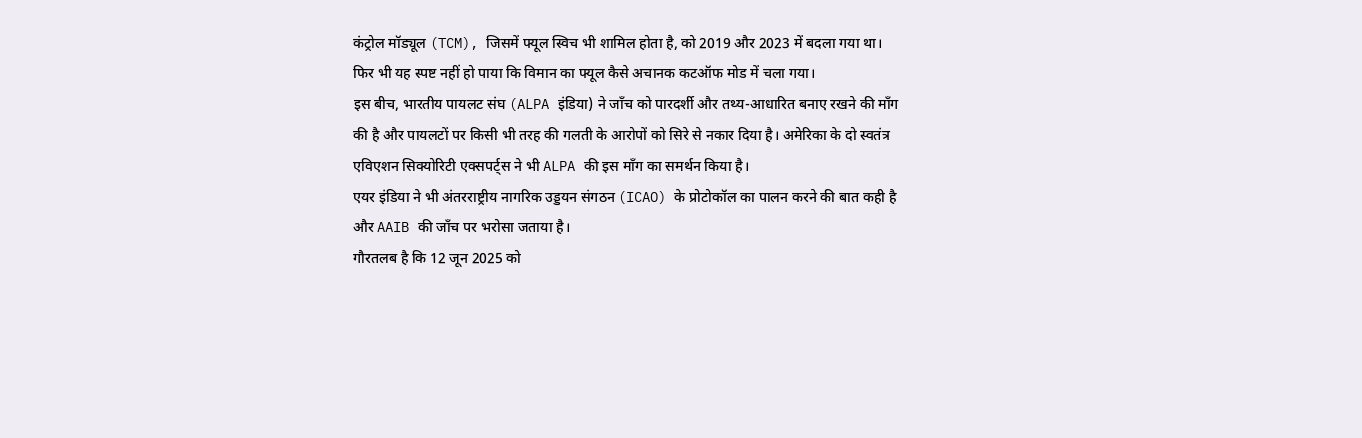कंट्रोल मॉड्यूल (TCM), जिसमें फ्यूल स्विच भी शामिल होता है, को 2019 और 2023 में बदला गया था। फिर भी यह स्पष्ट नहीं हो पाया कि विमान का फ्यूल कैसे अचानक कटऑफ मोड में चला गया।
इस बीच, भारतीय पायलट संघ (ALPA इंडिया) ने जाँच को पारदर्शी और तथ्य-आधारित बनाए रखने की माँग की है और पायलटों पर किसी भी तरह की गलती के आरोपों को सिरे से नकार दिया है। अमेरिका के दो स्वतंत्र एविएशन सिक्योरिटी एक्सपर्ट्स ने भी ALPA की इस माँग का समर्थन किया है।
एयर इंडिया ने भी अंतरराष्ट्रीय नागरिक उड्डयन संगठन (ICAO) के प्रोटोकॉल का पालन करने की बात कही है और AAIB की जाँच पर भरोसा जताया है।
गौरतलब है कि 12 जून 2025 को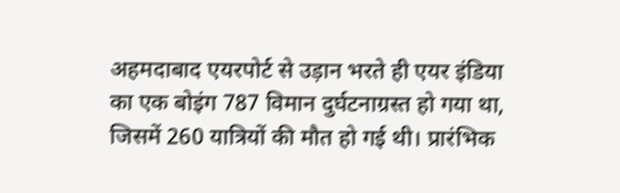अहमदाबाद एयरपोर्ट से उड़ान भरते ही एयर इंडिया का एक बोइंग 787 विमान दुर्घटनाग्रस्त हो गया था, जिसमें 260 यात्रियों की मौत हो गई थी। प्रारंभिक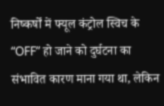निष्कर्षों में फ्यूल कंट्रोल स्विच के “OFF” हो जाने को दुर्घटना का संभावित कारण माना गया था, लेकिन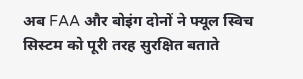अब FAA और बोइंग दोनों ने फ्यूल स्विच सिस्टम को पूरी तरह सुरक्षित बताते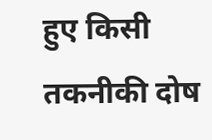हुए किसी तकनीकी दोष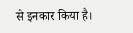से इनकार किया है।